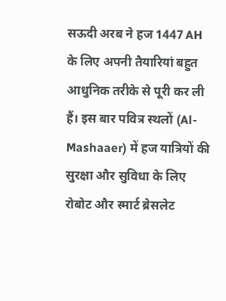सऊदी अरब ने हज 1447 AH के लिए अपनी तैयारियां बहुत आधुनिक तरीके से पूरी कर ली हैं। इस बार पवित्र स्थलों (Al-Mashaaer) में हज यात्रियों की सुरक्षा और सुविधा के लिए रोबोट और स्मार्ट ब्रेसलेट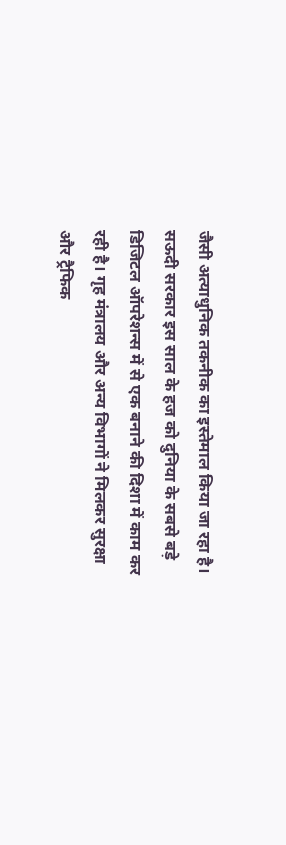जैसी अत्याधुनिक तकनीक का इस्तेमाल किया जा रहा है। सऊदी सरकार इस साल के हज को दुनिया के सबसे बड़े डिजिटल ऑपरेशन्स में से एक बनाने की दिशा में काम कर रही है। गृह मंत्रालय और अन्य विभागों ने मिलकर सुरक्षा और ट्रैफिक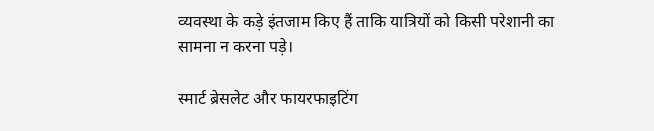व्यवस्था के कड़े इंतजाम किए हैं ताकि यात्रियों को किसी परेशानी का सामना न करना पड़े।

स्मार्ट ब्रेसलेट और फायरफाइटिंग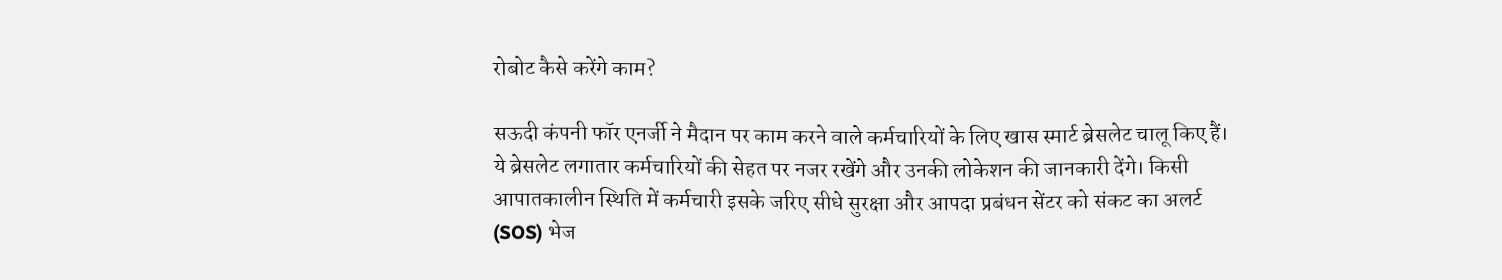रोबोट कैसे करेंगे काम?

सऊदी कंपनी फॉर एनर्जी ने मैदान पर काम करने वाले कर्मचारियों के लिए खास स्मार्ट ब्रेसलेट चालू किए हैं। ये ब्रेसलेट लगातार कर्मचारियों की सेहत पर नजर रखेंगे और उनकी लोकेशन की जानकारी देंगे। किसी आपातकालीन स्थिति में कर्मचारी इसके जरिए सीधे सुरक्षा और आपदा प्रबंधन सेंटर को संकट का अलर्ट (SOS) भेज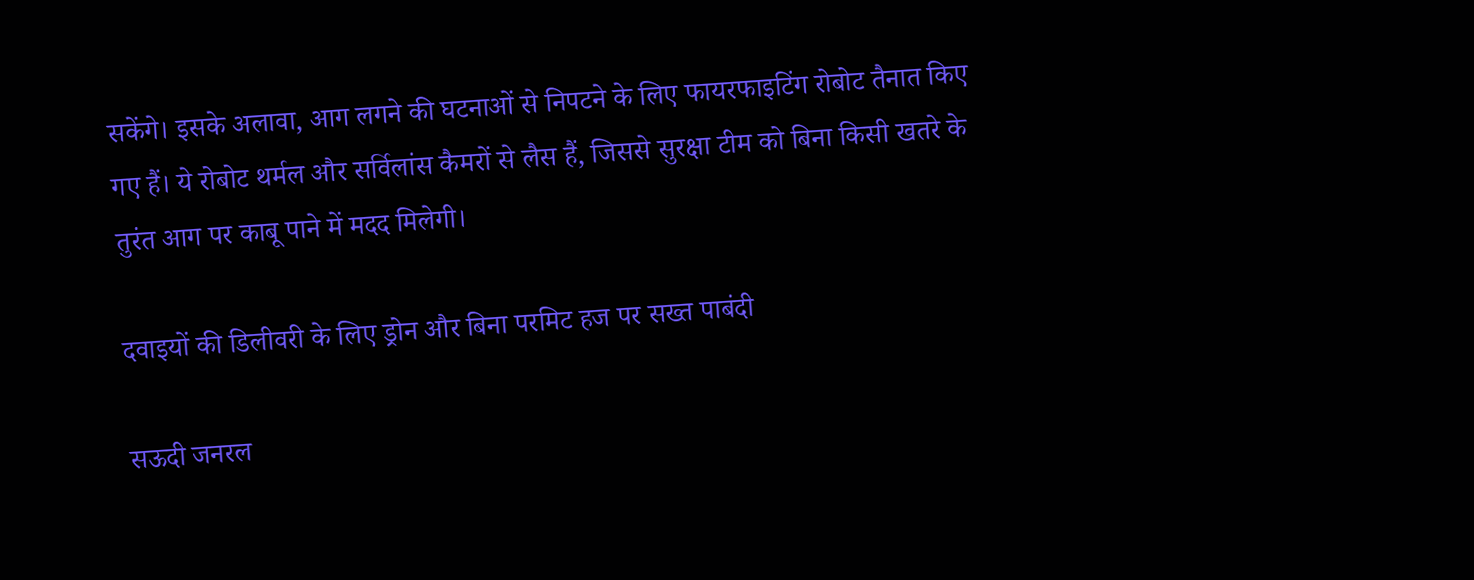सकेंगे। इसके अलावा, आग लगने की घटनाओं से निपटने के लिए फायरफाइटिंग रोबोट तैनात किए गए हैं। ये रोबोट थर्मल और सर्विलांस कैमरों से लैस हैं, जिससे सुरक्षा टीम को बिना किसी खतरे के तुरंत आग पर काबू पाने में मदद मिलेगी।

दवाइयों की डिलीवरी के लिए ड्रोन और बिना परमिट हज पर सख्त पाबंदी

सऊदी जनरल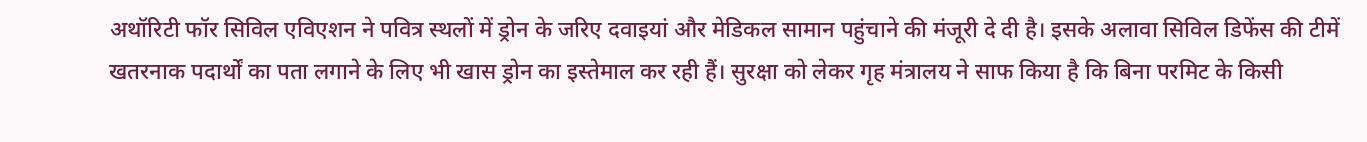अथॉरिटी फॉर सिविल एविएशन ने पवित्र स्थलों में ड्रोन के जरिए दवाइयां और मेडिकल सामान पहुंचाने की मंजूरी दे दी है। इसके अलावा सिविल डिफेंस की टीमें खतरनाक पदार्थों का पता लगाने के लिए भी खास ड्रोन का इस्तेमाल कर रही हैं। सुरक्षा को लेकर गृह मंत्रालय ने साफ किया है कि बिना परमिट के किसी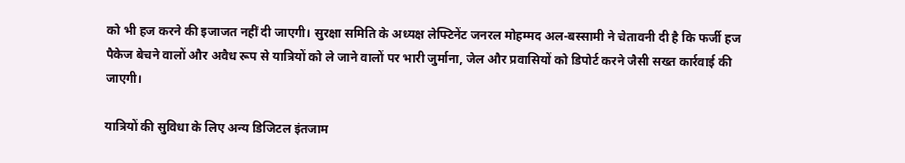को भी हज करने की इजाजत नहीं दी जाएगी। सुरक्षा समिति के अध्यक्ष लेफ्टिनेंट जनरल मोहम्मद अल-बस्सामी ने चेतावनी दी है कि फर्जी हज पैकेज बेचने वालों और अवैध रूप से यात्रियों को ले जाने वालों पर भारी जुर्माना, जेल और प्रवासियों को डिपोर्ट करने जैसी सख्त कार्रवाई की जाएगी।

यात्रियों की सुविधा के लिए अन्य डिजिटल इंतजाम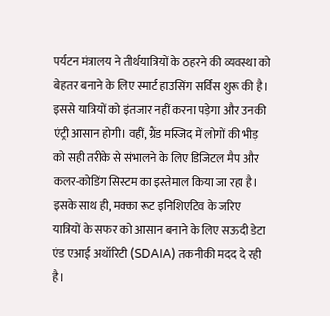पर्यटन मंत्रालय ने तीर्थयात्रियों के ठहरने की व्यवस्था को बेहतर बनाने के लिए स्मार्ट हाउसिंग सर्विस शुरू की है। इससे यात्रियों को इंतजार नहीं करना पड़ेगा और उनकी एंट्री आसान होगी। वहीं, ग्रैंड मस्जिद में लोगों की भीड़ को सही तरीके से संभालने के लिए डिजिटल मैप और कलर-कोडिंग सिस्टम का इस्तेमाल किया जा रहा है। इसके साथ ही, मक्का रूट इनिशिएटिव के जरिए यात्रियों के सफर को आसान बनाने के लिए सऊदी डेटा एंड एआई अथॉरिटी (SDAIA) तकनीकी मदद दे रही है।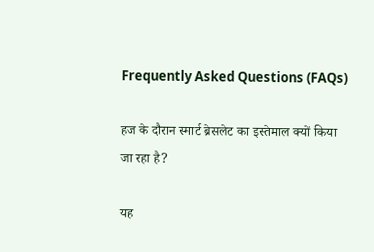Frequently Asked Questions (FAQs)

हज के दौरान स्मार्ट ब्रेसलेट का इस्तेमाल क्यों किया जा रहा है?

यह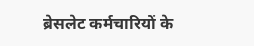ब्रेसलेट कर्मचारियों के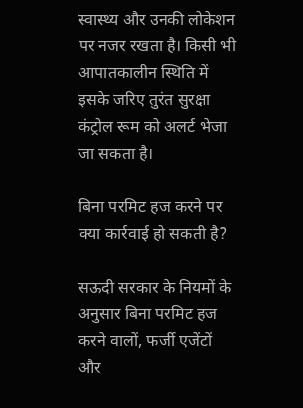स्वास्थ्य और उनकी लोकेशन पर नजर रखता है। किसी भी आपातकालीन स्थिति में इसके जरिए तुरंत सुरक्षा कंट्रोल रूम को अलर्ट भेजा जा सकता है।

बिना परमिट हज करने पर क्या कार्रवाई हो सकती है?

सऊदी सरकार के नियमों के अनुसार बिना परमिट हज करने वालों, फर्जी एजेंटों और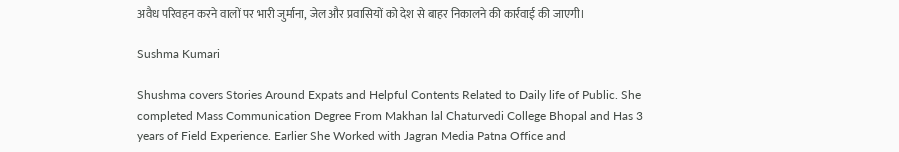अवैध परिवहन करने वालों पर भारी जुर्माना, जेल और प्रवासियों को देश से बाहर निकालने की कार्रवाई की जाएगी।

Sushma Kumari

Shushma covers Stories Around Expats and Helpful Contents Related to Daily life of Public. She completed Mass Communication Degree From Makhan lal Chaturvedi College Bhopal and Has 3 years of Field Experience. Earlier She Worked with Jagran Media Patna Office and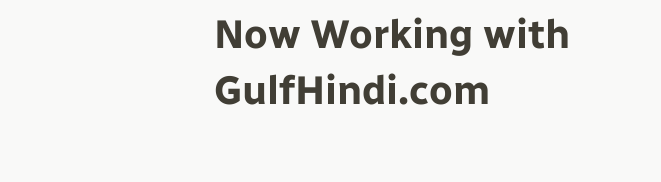Now Working with GulfHindi.com